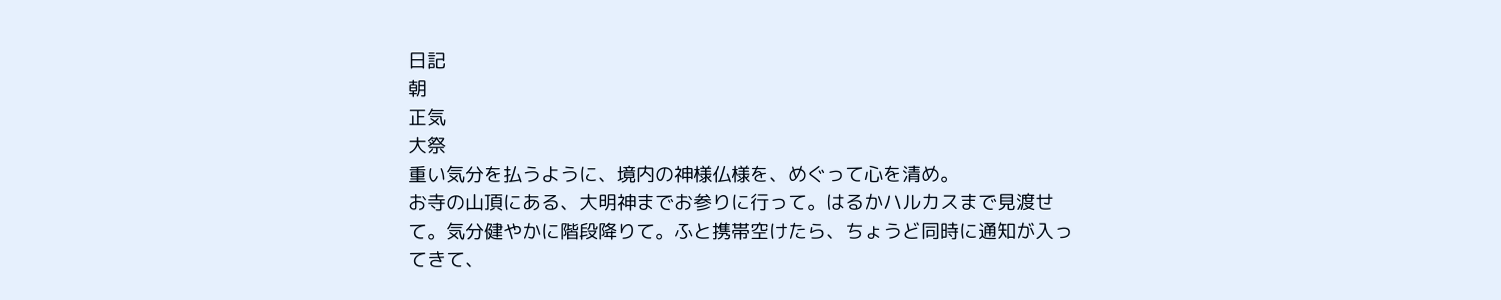日記
朝
正気
大祭
重い気分を払うように、境内の神様仏様を、めぐって心を清め。
お寺の山頂にある、大明神までお参りに行って。はるかハルカスまで見渡せて。気分健やかに階段降りて。ふと携帯空けたら、ちょうど同時に通知が入ってきて、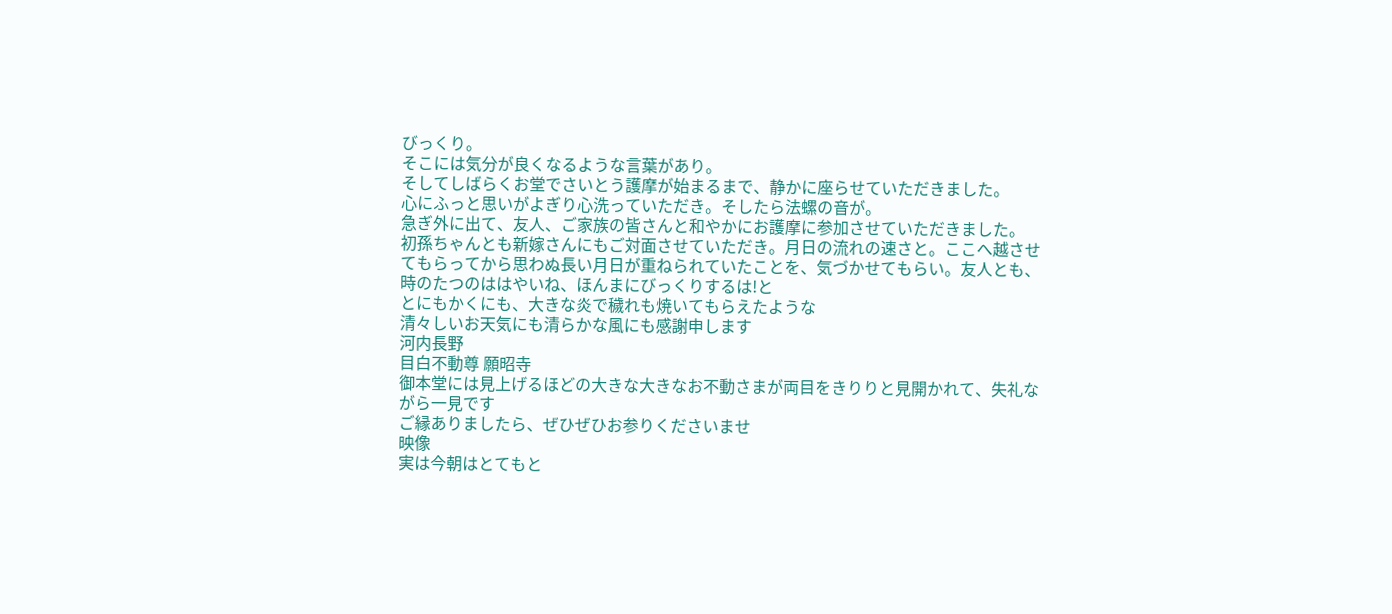びっくり。
そこには気分が良くなるような言葉があり。
そしてしばらくお堂でさいとう護摩が始まるまで、静かに座らせていただきました。
心にふっと思いがよぎり心洗っていただき。そしたら法螺の音が。
急ぎ外に出て、友人、ご家族の皆さんと和やかにお護摩に参加させていただきました。
初孫ちゃんとも新嫁さんにもご対面させていただき。月日の流れの速さと。ここへ越させてもらってから思わぬ長い月日が重ねられていたことを、気づかせてもらい。友人とも、時のたつのははやいね、ほんまにびっくりするは!と
とにもかくにも、大きな炎で穢れも焼いてもらえたような
清々しいお天気にも清らかな風にも感謝申します
河内長野
目白不動尊 願昭寺
御本堂には見上げるほどの大きな大きなお不動さまが両目をきりりと見開かれて、失礼ながら一見です
ご縁ありましたら、ぜひぜひお参りくださいませ
映像
実は今朝はとてもと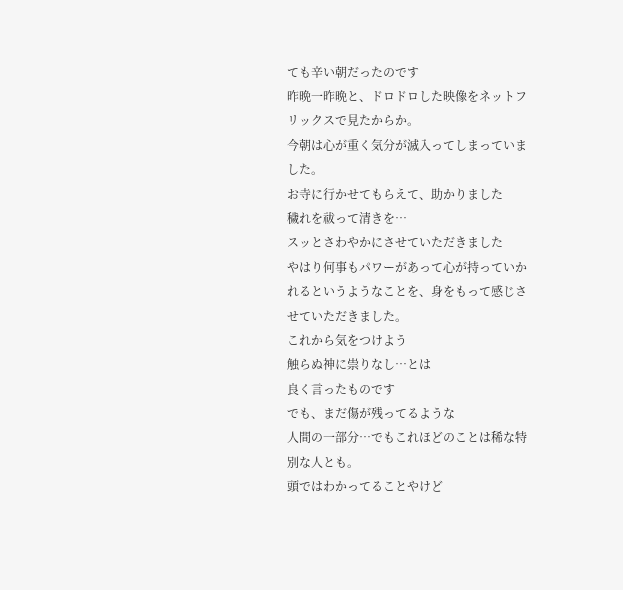ても辛い朝だったのです
昨晩一昨晩と、ドロドロした映像をネットフリックスで見たからか。
今朝は心が重く気分が滅入ってしまっていました。
お寺に行かせてもらえて、助かりました
穢れを祓って清きを…
スッとさわやかにさせていただきました
やはり何事もパワーがあって心が持っていかれるというようなことを、身をもって感じさせていただきました。
これから気をつけよう
触らぬ神に祟りなし…とは
良く言ったものです
でも、まだ傷が残ってるような
人間の一部分…でもこれほどのことは稀な特別な人とも。
頭ではわかってることやけど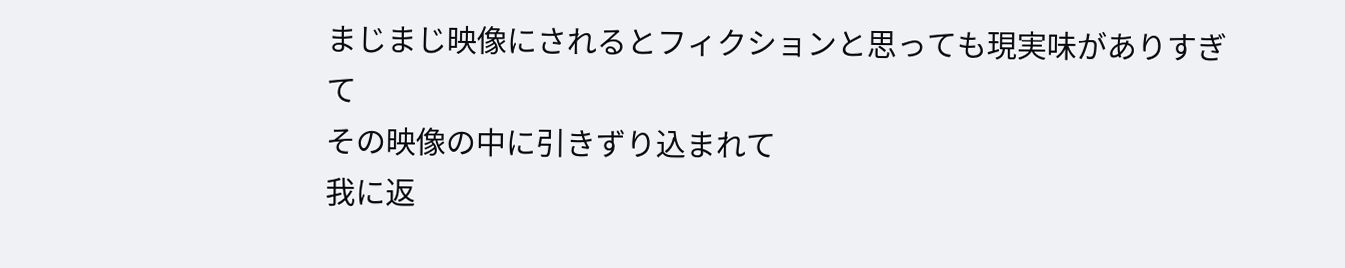まじまじ映像にされるとフィクションと思っても現実味がありすぎて
その映像の中に引きずり込まれて
我に返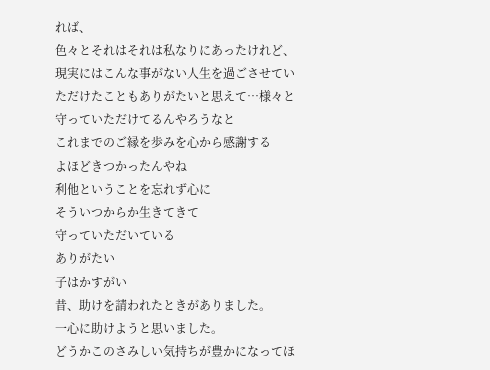れば、
色々とそれはそれは私なりにあったけれど、現実にはこんな事がない人生を過ごさせていただけたこともありがたいと思えて…様々と守っていただけてるんやろうなと
これまでのご縁を歩みを心から感謝する
よほどきつかったんやね
利他ということを忘れず心に
そういつからか生きてきて
守っていただいている
ありがたい
子はかすがい
昔、助けを請われたときがありました。
一心に助けようと思いました。
どうかこのさみしい気持ちが豊かになってほ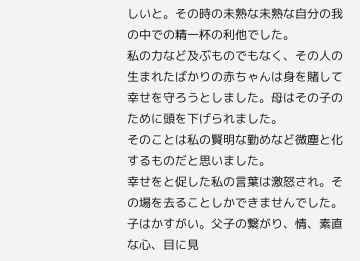しいと。その時の未熟な未熟な自分の我の中での精一杯の利他でした。
私の力など及ぶものでもなく、その人の生まれたばかりの赤ちゃんは身を賭して幸せを守ろうとしました。母はその子のために頭を下げられました。
そのことは私の賢明な勤めなど微塵と化するものだと思いました。
幸せをと促した私の言葉は激怒され。その場を去ることしかできませんでした。
子はかすがい。父子の繋がり、情、素直な心、目に見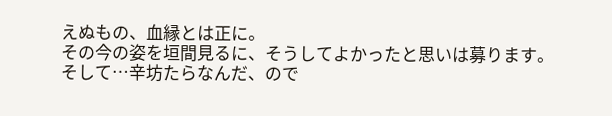えぬもの、血縁とは正に。
その今の姿を垣間見るに、そうしてよかったと思いは募ります。
そして…辛坊たらなんだ、ので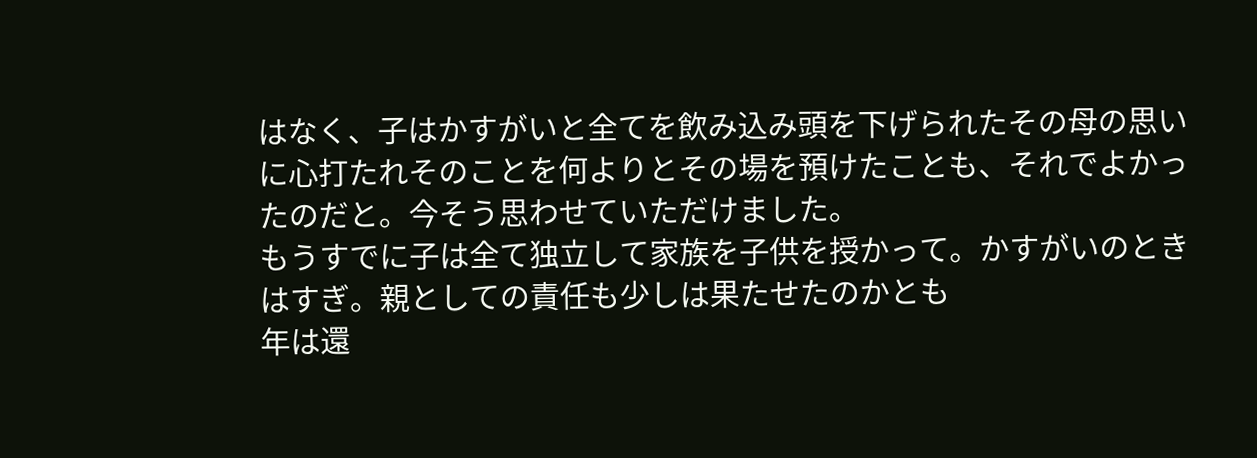はなく、子はかすがいと全てを飲み込み頭を下げられたその母の思いに心打たれそのことを何よりとその場を預けたことも、それでよかったのだと。今そう思わせていただけました。
もうすでに子は全て独立して家族を子供を授かって。かすがいのときはすぎ。親としての責任も少しは果たせたのかとも
年は還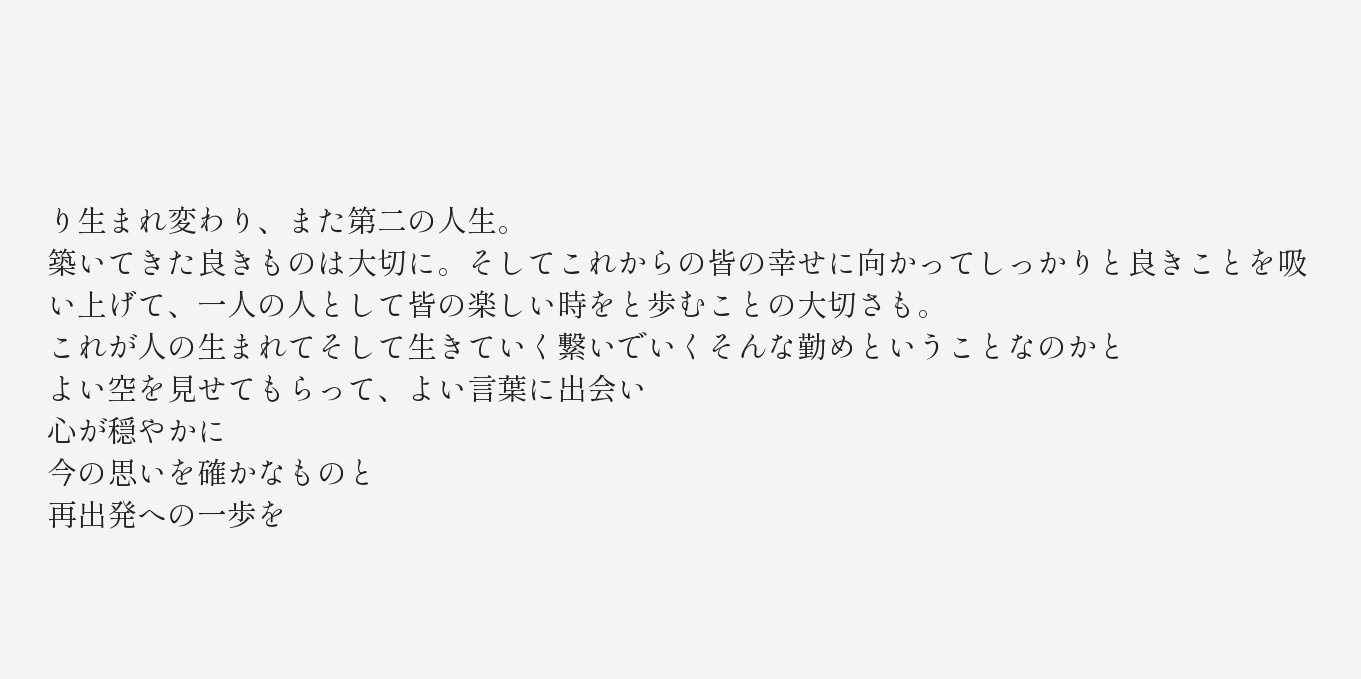り生まれ変わり、また第二の人生。
築いてきた良きものは大切に。そしてこれからの皆の幸せに向かってしっかりと良きことを吸い上げて、一人の人として皆の楽しい時をと歩むことの大切さも。
これが人の生まれてそして生きていく繋いでいくそんな勤めということなのかと
よい空を見せてもらって、よい言葉に出会い
心が穏やかに
今の思いを確かなものと
再出発への一歩を